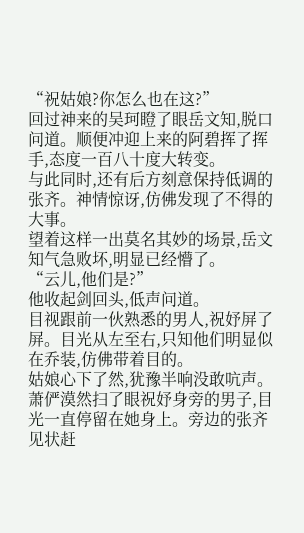“祝姑娘?你怎么也在这?”
回过神来的吴珂瞪了眼岳文知,脱口问道。顺便冲迎上来的阿碧挥了挥手,态度一百八十度大转变。
与此同时,还有后方刻意保持低调的张齐。神情惊讶,仿佛发现了不得的大事。
望着这样一出莫名其妙的场景,岳文知气急败坏,明显已经懵了。
“云儿,他们是?”
他收起剑回头,低声问道。
目视跟前一伙熟悉的男人,祝妤屏了屏。目光从左至右,只知他们明显似在乔装,仿佛带着目的。
姑娘心下了然,犹豫半响没敢吭声。
萧俨漠然扫了眼祝妤身旁的男子,目光一直停留在她身上。旁边的张齐见状赶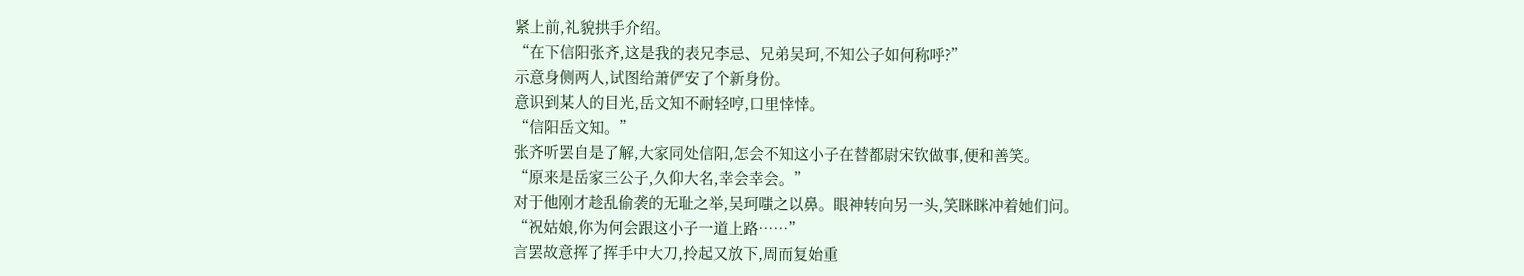紧上前,礼貌拱手介绍。
“在下信阳张齐,这是我的表兄李忌、兄弟吴珂,不知公子如何称呼?”
示意身侧两人,试图给萧俨安了个新身份。
意识到某人的目光,岳文知不耐轻哼,口里悻悻。
“信阳岳文知。”
张齐听罢自是了解,大家同处信阳,怎会不知这小子在替都尉宋钦做事,便和善笑。
“原来是岳家三公子,久仰大名,幸会幸会。”
对于他刚才趁乱偷袭的无耻之举,吴珂嗤之以鼻。眼神转向另一头,笑眯眯冲着她们问。
“祝姑娘,你为何会跟这小子一道上路……”
言罢故意挥了挥手中大刀,拎起又放下,周而复始重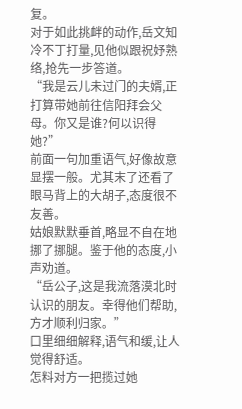复。
对于如此挑衅的动作,岳文知冷不丁打量,见他似跟祝妤熟络,抢先一步答道。
“我是云儿未过门的夫婿,正打算带她前往信阳拜会父母。你又是谁?何以识得她?”
前面一句加重语气,好像故意显摆一般。尤其末了还看了眼马背上的大胡子,态度很不友善。
姑娘默默垂首,略显不自在地挪了挪腿。鉴于他的态度,小声劝道。
“岳公子,这是我流落漠北时认识的朋友。幸得他们帮助,方才顺利归家。”
口里细细解释,语气和缓,让人觉得舒适。
怎料对方一把揽过她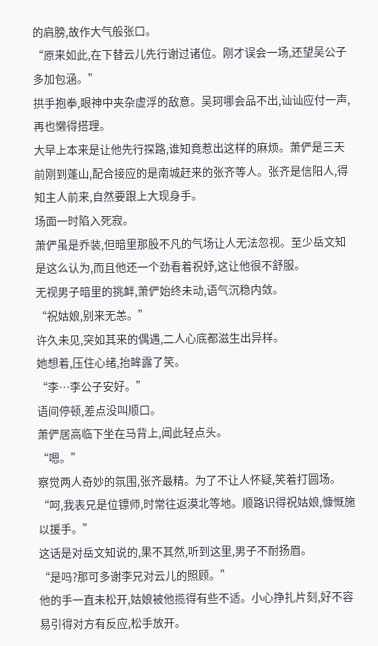的肩膀,故作大气般张口。
“原来如此,在下替云儿先行谢过诸位。刚才误会一场,还望吴公子多加包涵。”
拱手抱拳,眼神中夹杂虚浮的敌意。吴珂哪会品不出,讪讪应付一声,再也懒得搭理。
大早上本来是让他先行探路,谁知竟惹出这样的麻烦。萧俨是三天前刚到蓬山,配合接应的是南城赶来的张齐等人。张齐是信阳人,得知主人前来,自然要跟上大现身手。
场面一时陷入死寂。
萧俨虽是乔装,但暗里那股不凡的气场让人无法忽视。至少岳文知是这么认为,而且他还一个劲看着祝妤,这让他很不舒服。
无视男子暗里的挑衅,萧俨始终未动,语气沉稳内敛。
“祝姑娘,别来无恙。”
许久未见,突如其来的偶遇,二人心底都滋生出异样。
她想着,压住心绪,抬眸露了笑。
“李…李公子安好。”
语间停顿,差点没叫顺口。
萧俨居高临下坐在马背上,闻此轻点头。
“嗯。”
察觉两人奇妙的氛围,张齐最精。为了不让人怀疑,笑着打圆场。
“呵,我表兄是位镖师,时常往返漠北等地。顺路识得祝姑娘,慷慨施以援手。”
这话是对岳文知说的,果不其然,听到这里,男子不耐扬眉。
“是吗?那可多谢李兄对云儿的照顾。”
他的手一直未松开,姑娘被他揽得有些不适。小心挣扎片刻,好不容易引得对方有反应,松手放开。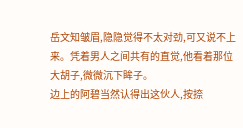岳文知皱眉,隐隐觉得不太对劲,可又说不上来。凭着男人之间共有的直觉,他看着那位大胡子,微微沉下眸子。
边上的阿碧当然认得出这伙人,按捺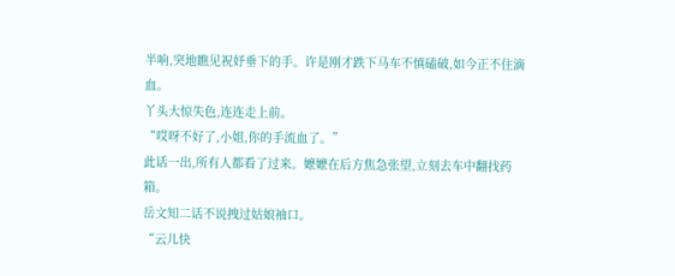半响,突地瞧见祝妤垂下的手。许是刚才跌下马车不慎磕破,如今正不住滴血。
丫头大惊失色,连连走上前。
“哎呀不好了,小姐,你的手流血了。”
此话一出,所有人都看了过来。嬷嬷在后方焦急张望,立刻去车中翻找药箱。
岳文知二话不说拽过姑娘袖口。
“云儿快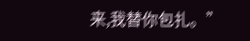来,我替你包扎。”